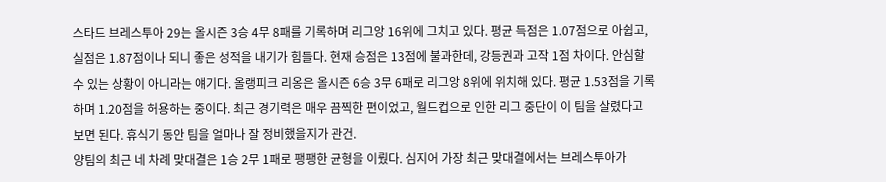스타드 브레스투아 29는 올시즌 3승 4무 8패를 기록하며 리그앙 16위에 그치고 있다. 평균 득점은 1.07점으로 아쉽고, 실점은 1.87점이나 되니 좋은 성적을 내기가 힘들다. 현재 승점은 13점에 불과한데, 강등권과 고작 1점 차이다. 안심할 수 있는 상황이 아니라는 얘기다. 올랭피크 리옹은 올시즌 6승 3무 6패로 리그앙 8위에 위치해 있다. 평균 1.53점을 기록하며 1.20점을 허용하는 중이다. 최근 경기력은 매우 끔찍한 편이었고, 월드컵으로 인한 리그 중단이 이 팀을 살렸다고 보면 된다. 휴식기 동안 팀을 얼마나 잘 정비했을지가 관건.
양팀의 최근 네 차례 맞대결은 1승 2무 1패로 팽팽한 균형을 이뤘다. 심지어 가장 최근 맞대결에서는 브레스투아가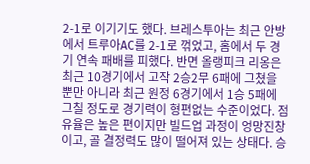2-1로 이기기도 했다. 브레스투아는 최근 안방에서 트루아AC를 2-1로 꺾었고, 홈에서 두 경기 연속 패배를 피했다. 반면 올랭피크 리옹은 최근 10경기에서 고작 2승2무 6패에 그쳤을 뿐만 아니라 최근 원정 6경기에서 1승 5패에 그칠 정도로 경기력이 형편없는 수준이었다. 점유율은 높은 편이지만 빌드업 과정이 엉망진창이고, 골 결정력도 많이 떨어져 있는 상태다. 승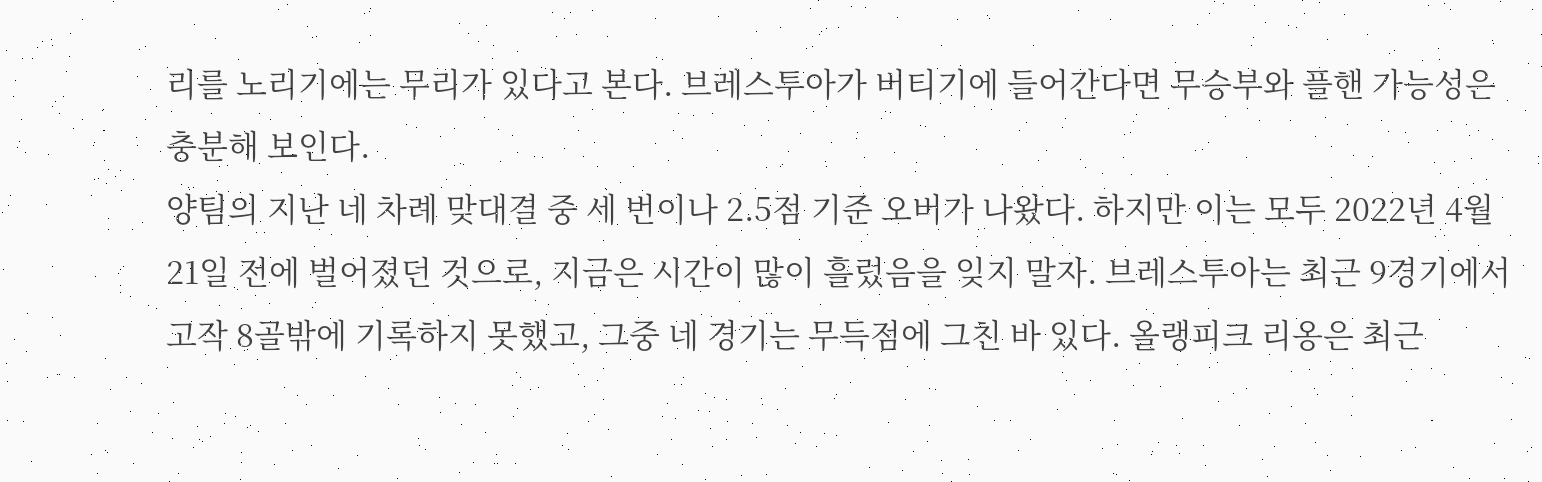리를 노리기에는 무리가 있다고 본다. 브레스투아가 버티기에 들어간다면 무승부와 플핸 가능성은 충분해 보인다.
양팀의 지난 네 차례 맞대결 중 세 번이나 2.5점 기준 오버가 나왔다. 하지만 이는 모두 2022년 4월 21일 전에 벌어졌던 것으로, 지금은 시간이 많이 흘렀음을 잊지 말자. 브레스투아는 최근 9경기에서 고작 8골밖에 기록하지 못했고, 그중 네 경기는 무득점에 그친 바 있다. 올랭피크 리옹은 최근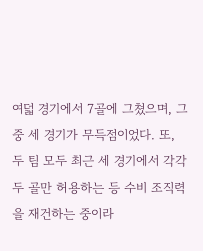여덟 경기에서 7골에 그쳤으며, 그중 세 경기가 무득점이었다. 또, 두 팀 모두 최근 세 경기에서 각각 두 골만 허용하는 등 수비 조직력을 재건하는 중이라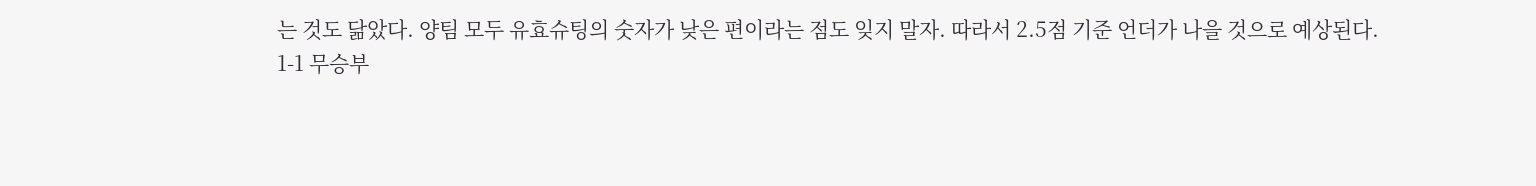는 것도 닮았다. 양팀 모두 유효슈팅의 숫자가 낮은 편이라는 점도 잊지 말자. 따라서 2.5점 기준 언더가 나을 것으로 예상된다.
1-1 무승부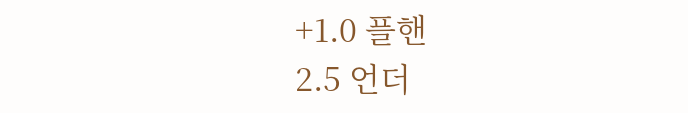+1.0 플핸
2.5 언더